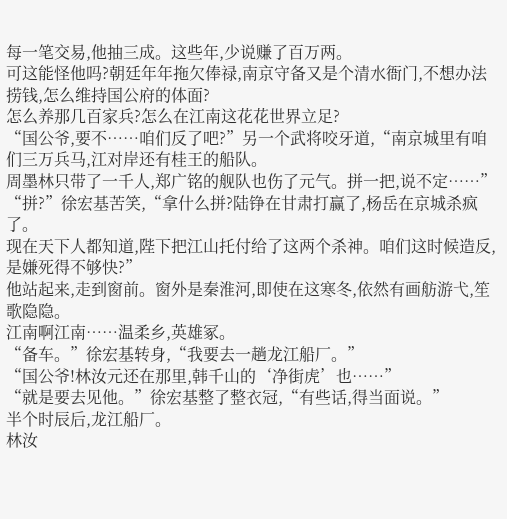每一笔交易,他抽三成。这些年,少说赚了百万两。
可这能怪他吗?朝廷年年拖欠俸禄,南京守备又是个清水衙门,不想办法捞钱,怎么维持国公府的体面?
怎么养那几百家兵?怎么在江南这花花世界立足?
“国公爷,要不……咱们反了吧?”另一个武将咬牙道,“南京城里有咱们三万兵马,江对岸还有桂王的船队。
周墨林只带了一千人,郑广铭的舰队也伤了元气。拼一把,说不定……”
“拼?”徐宏基苦笑,“拿什么拼?陆铮在甘肃打赢了,杨岳在京城杀疯了。
现在天下人都知道,陛下把江山托付给了这两个杀神。咱们这时候造反,是嫌死得不够快?”
他站起来,走到窗前。窗外是秦淮河,即使在这寒冬,依然有画舫游弋,笙歌隐隐。
江南啊江南……温柔乡,英雄冢。
“备车。”徐宏基转身,“我要去一趟龙江船厂。”
“国公爷!林汝元还在那里,韩千山的‘净街虎’也……”
“就是要去见他。”徐宏基整了整衣冠,“有些话,得当面说。”
半个时辰后,龙江船厂。
林汝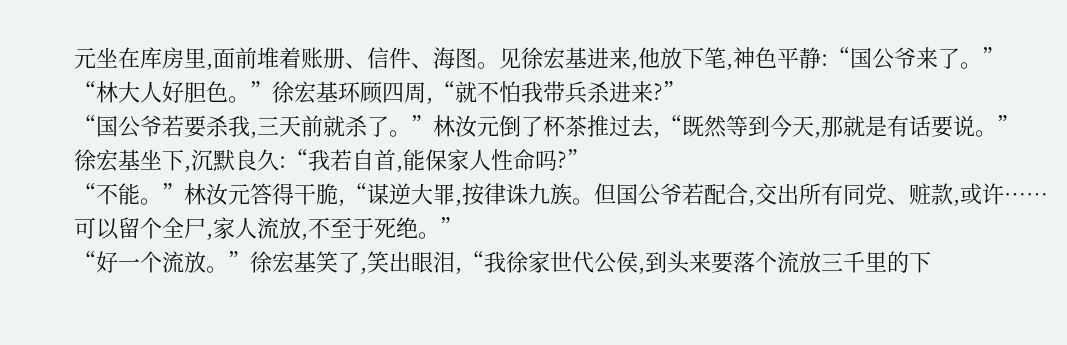元坐在库房里,面前堆着账册、信件、海图。见徐宏基进来,他放下笔,神色平静:“国公爷来了。”
“林大人好胆色。”徐宏基环顾四周,“就不怕我带兵杀进来?”
“国公爷若要杀我,三天前就杀了。”林汝元倒了杯茶推过去,“既然等到今天,那就是有话要说。”
徐宏基坐下,沉默良久:“我若自首,能保家人性命吗?”
“不能。”林汝元答得干脆,“谋逆大罪,按律诛九族。但国公爷若配合,交出所有同党、赃款,或许……可以留个全尸,家人流放,不至于死绝。”
“好一个流放。”徐宏基笑了,笑出眼泪,“我徐家世代公侯,到头来要落个流放三千里的下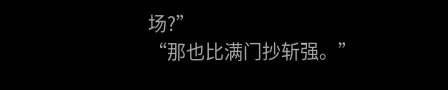场?”
“那也比满门抄斩强。”